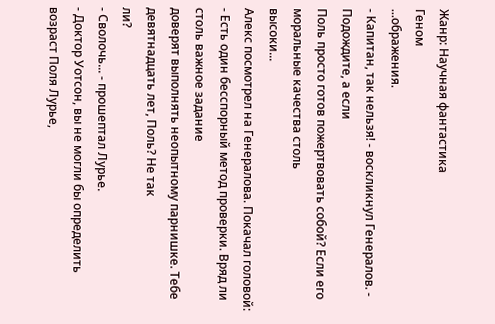Жанр: Научная фантастика
Геном
...ображения.
- Капитан, так нельзя! - воскликнул Генералов. - Подождите, а если
Поль просто готов пожертвовать собой? Если его моральные качества столь
высоки...
Алекс посмотрел на Генералова. Покачал головой:
- Есть один бесспорный метод проверки. Вряд ли столь важное задание
доверят выполнять неопытному парнишке. Тебе девятнадцать лет, Поль? Не так
ли?
- Сволочь... - прошептал Лурье.
- Доктор Уотсон, вы не могли бы определить возраст Поля Лурье,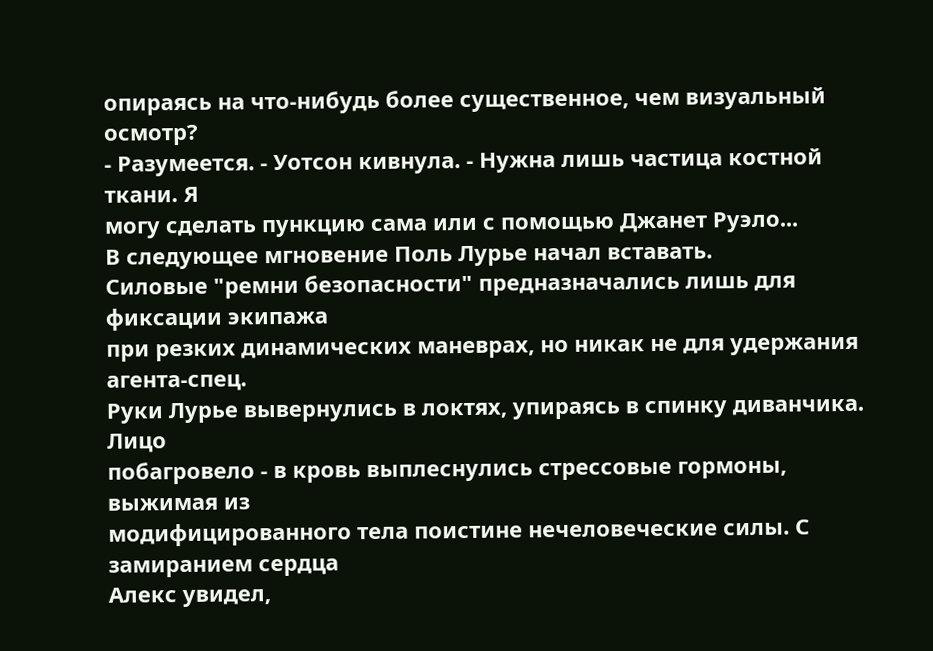опираясь на что-нибудь более существенное, чем визуальный осмотр?
- Разумеется. - Уотсон кивнула. - Нужна лишь частица костной ткани. Я
могу сделать пункцию сама или с помощью Джанет Руэло...
В следующее мгновение Поль Лурье начал вставать.
Силовые "ремни безопасности" предназначались лишь для фиксации экипажа
при резких динамических маневрах, но никак не для удержания агента-спец.
Руки Лурье вывернулись в локтях, упираясь в спинку диванчика. Лицо
побагровело - в кровь выплеснулись стрессовые гормоны, выжимая из
модифицированного тела поистине нечеловеческие силы. С замиранием сердца
Алекс увидел,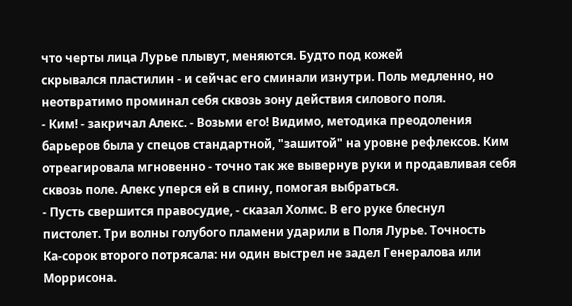что черты лица Лурье плывут, меняются. Будто под кожей
скрывался пластилин - и сейчас его сминали изнутри. Поль медленно, но
неотвратимо проминал себя сквозь зону действия силового поля.
- Ким! - закричал Алекс. - Возьми его! Видимо, методика преодоления
барьеров была у спецов стандартной, "зашитой" на уровне рефлексов. Ким
отреагировала мгновенно - точно так же вывернув руки и продавливая себя
сквозь поле. Алекс уперся ей в спину, помогая выбраться.
- Пусть свершится правосудие, - сказал Холмс. В его руке блеснул
пистолет. Три волны голубого пламени ударили в Поля Лурье. Точность
Ка-сорок второго потрясала: ни один выстрел не задел Генералова или
Моррисона.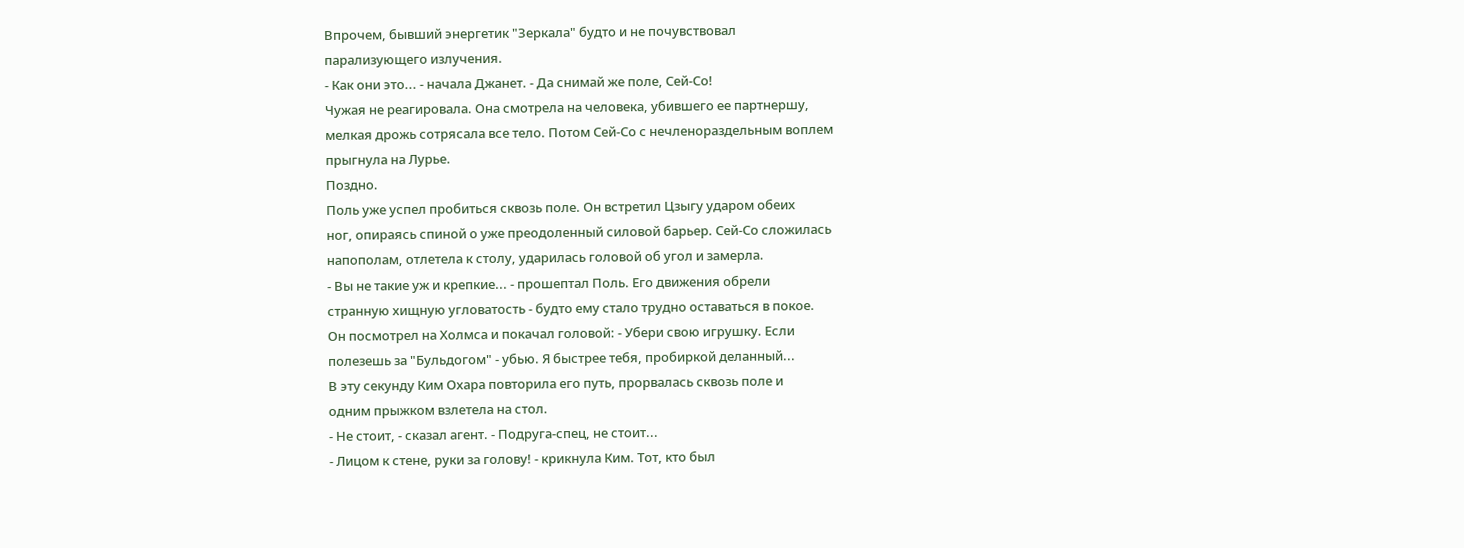Впрочем, бывший энергетик "Зеркала" будто и не почувствовал
парализующего излучения.
- Как они это... - начала Джанет. - Да снимай же поле, Сей-Со!
Чужая не реагировала. Она смотрела на человека, убившего ее партнершу,
мелкая дрожь сотрясала все тело. Потом Сей-Со с нечленораздельным воплем
прыгнула на Лурье.
Поздно.
Поль уже успел пробиться сквозь поле. Он встретил Цзыгу ударом обеих
ног, опираясь спиной о уже преодоленный силовой барьер. Сей-Со сложилась
напополам, отлетела к столу, ударилась головой об угол и замерла.
- Вы не такие уж и крепкие... - прошептал Поль. Его движения обрели
странную хищную угловатость - будто ему стало трудно оставаться в покое.
Он посмотрел на Холмса и покачал головой: - Убери свою игрушку. Если
полезешь за "Бульдогом" - убью. Я быстрее тебя, пробиркой деланный...
В эту секунду Ким Охара повторила его путь, прорвалась сквозь поле и
одним прыжком взлетела на стол.
- Не стоит, - сказал агент. - Подруга-спец, не стоит...
- Лицом к стене, руки за голову! - крикнула Ким. Тот, кто был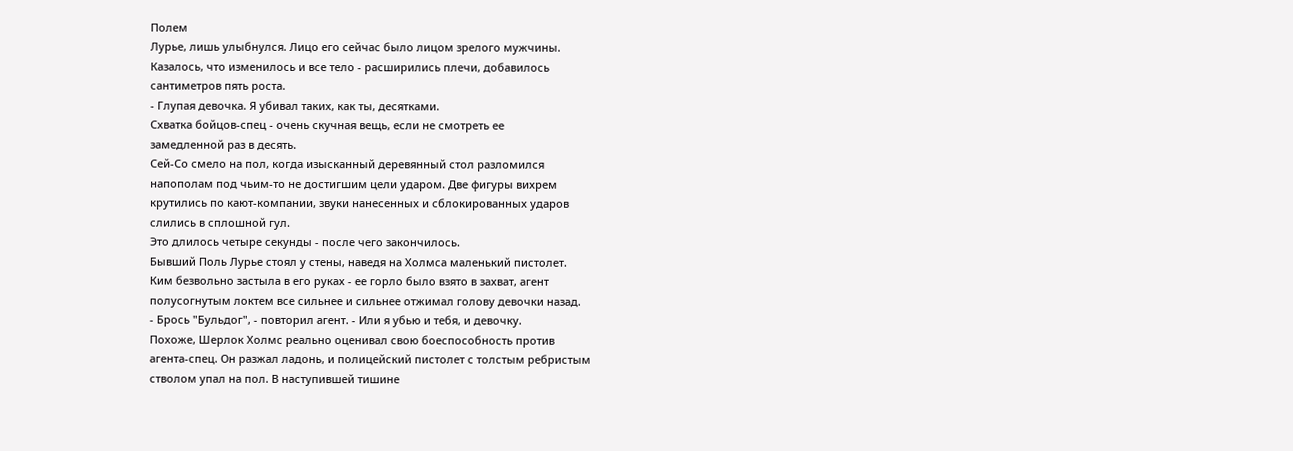Полем
Лурье, лишь улыбнулся. Лицо его сейчас было лицом зрелого мужчины.
Казалось, что изменилось и все тело - расширились плечи, добавилось
сантиметров пять роста.
- Глупая девочка. Я убивал таких, как ты, десятками.
Схватка бойцов-спец - очень скучная вещь, если не смотреть ее
замедленной раз в десять.
Сей-Со смело на пол, когда изысканный деревянный стол разломился
напополам под чьим-то не достигшим цели ударом. Две фигуры вихрем
крутились по кают-компании, звуки нанесенных и сблокированных ударов
слились в сплошной гул.
Это длилось четыре секунды - после чего закончилось.
Бывший Поль Лурье стоял у стены, наведя на Холмса маленький пистолет.
Ким безвольно застыла в его руках - ее горло было взято в захват, агент
полусогнутым локтем все сильнее и сильнее отжимал голову девочки назад.
- Брось "Бульдог", - повторил агент. - Или я убью и тебя, и девочку.
Похоже, Шерлок Холмс реально оценивал свою боеспособность против
агента-спец. Он разжал ладонь, и полицейский пистолет с толстым ребристым
стволом упал на пол. В наступившей тишине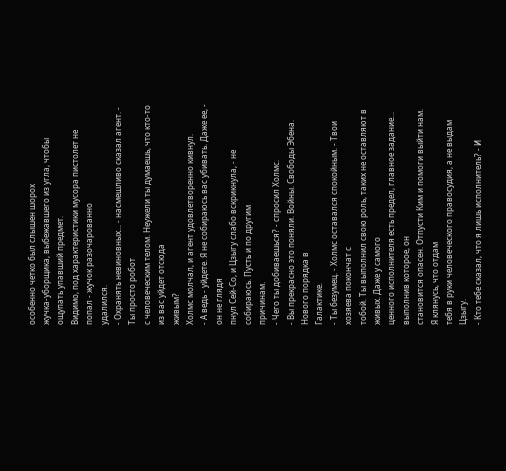особенно четко был слышен шорох
жучка-уборщика, выбежавшего из угла, чтобы ощупать упавший предмет.
Видимо, под характеристики мусора пистолет не попал - жучок разочарованно
удалился.
- Охранять невиновных... - насмешливо сказал агент. - Ты просто робот
с человеческим телом. Неужели ты думаешь, что кто-то из вас уйдет отсюда
живым?
Холмс молчал, и агент удовлетворенно кивнул.
- А ведь - уйдете. Я не собираюсь вас убивать. Даже ее, - он не глядя
пнул Сей-Со, и Цзыгу слабо вскрикнула, - не собираюсь. Пусть и по другим
причинам.
- Чего ты добиваешься? - спросил Холмс.
- Вы прекрасно это поняли. Войны. Свободы Эбена. Нового порядка в
Галактике.
- Ты безумец. - Холмс оставался спокойным. - Твои хозяева покончат с
тобой. Ты выполнил свою роль, таких не оставляют в живых. Даже у самого
ценного исполнителя есть предел, главное задание... выполнив которое, он
становится опасен. Отпусти Ким и помоги выйти нам. Я клянусь, что отдам
тебя в руки человеческого правосудия, а не выдам Цзыгу.
- Кто тебе сказал, что я лишь исполнитель? - И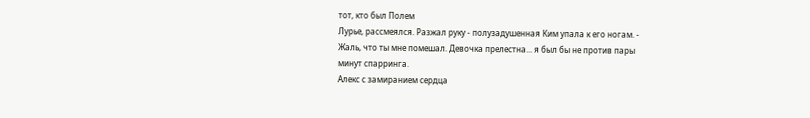тот, кто был Полем
Лурье, рассмеялся. Разжал руку - полузадушенная Ким упала к его ногам. -
Жаль, что ты мне помешал. Девочка прелестна... я был бы не против пары
минут спарринга.
Алекс с замиранием сердца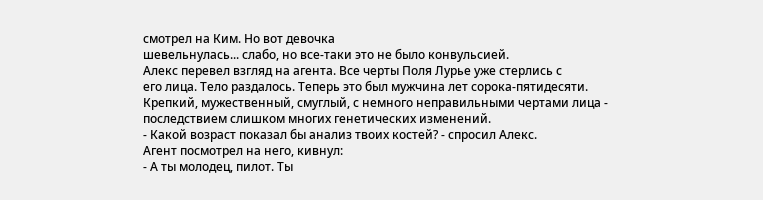смотрел на Ким. Но вот девочка
шевельнулась... слабо, но все-таки это не было конвульсией.
Алекс перевел взгляд на агента. Все черты Поля Лурье уже стерлись с
его лица. Тело раздалось. Теперь это был мужчина лет сорока-пятидесяти.
Крепкий, мужественный, смуглый, с немного неправильными чертами лица -
последствием слишком многих генетических изменений.
- Какой возраст показал бы анализ твоих костей? - спросил Алекс.
Агент посмотрел на него, кивнул:
- А ты молодец, пилот. Ты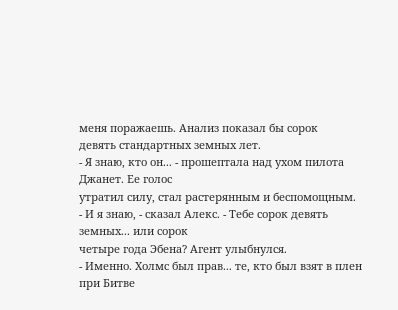меня поражаешь. Анализ показал бы сорок
девять стандартных земных лет.
- Я знаю, кто он... - прошептала над ухом пилота Джанет. Ее голос
утратил силу, стал растерянным и беспомощным.
- И я знаю, - сказал Алекс. - Тебе сорок девять земных... или сорок
четыре года Эбена? Агент улыбнулся.
- Именно. Холмс был прав... те, кто был взят в плен при Битве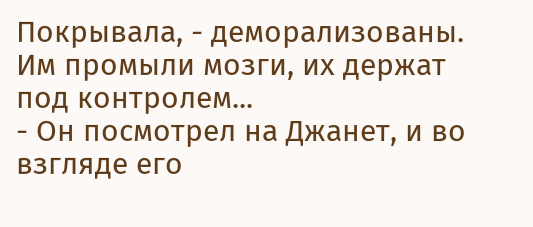Покрывала, - деморализованы. Им промыли мозги, их держат под контролем...
- Он посмотрел на Джанет, и во взгляде его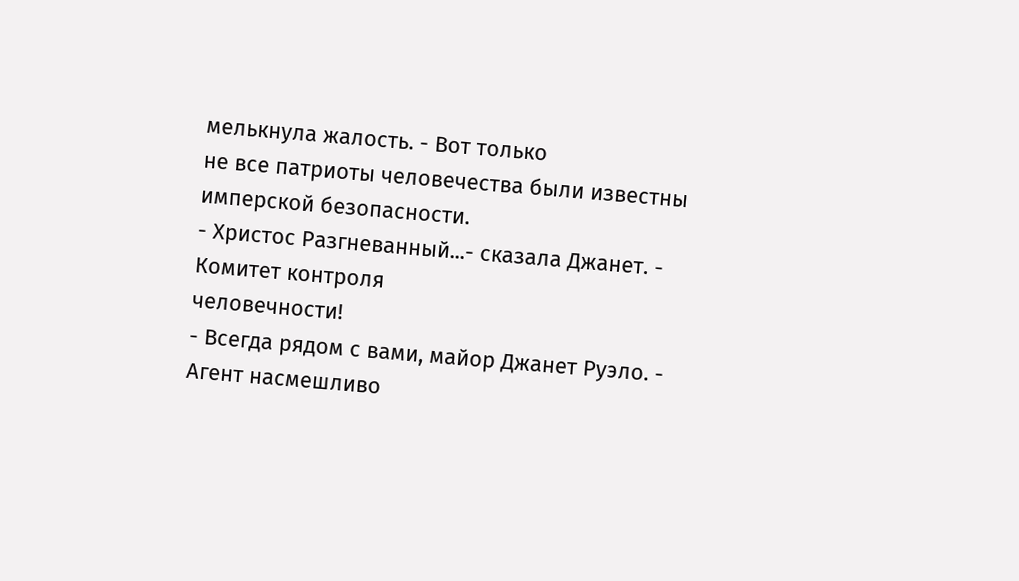мелькнула жалость. - Вот только
не все патриоты человечества были известны имперской безопасности.
- Христос Разгневанный...- сказала Джанет. - Комитет контроля
человечности!
- Всегда рядом с вами, майор Джанет Руэло. - Агент насмешливо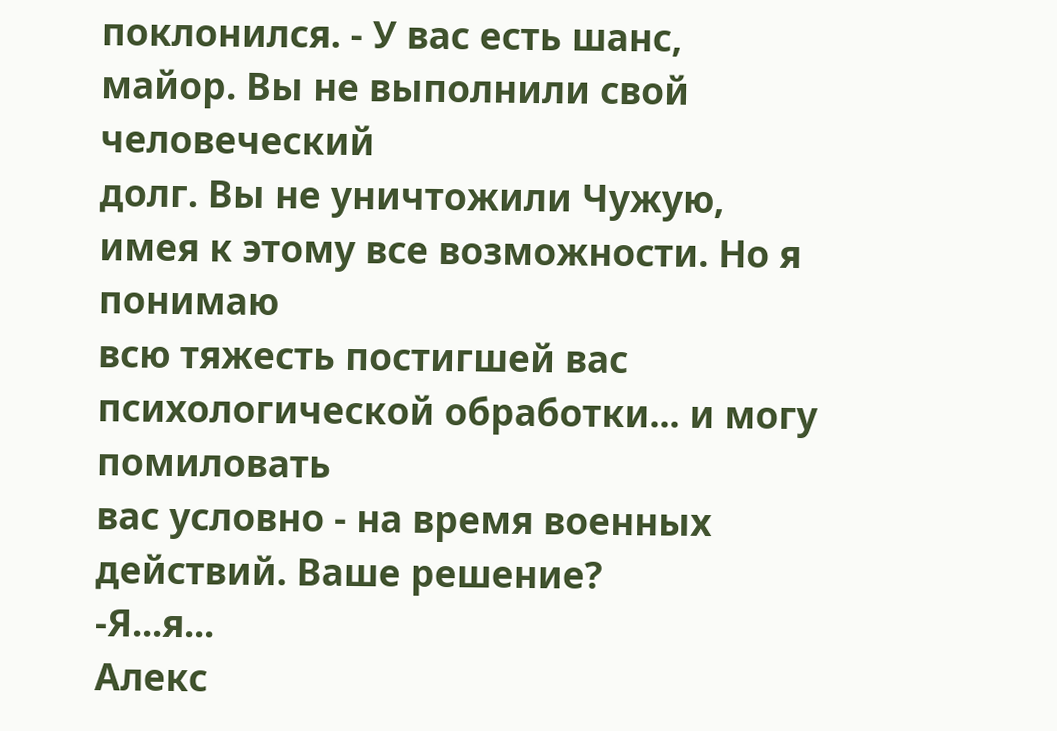поклонился. - У вас есть шанс, майор. Вы не выполнили свой человеческий
долг. Вы не уничтожили Чужую, имея к этому все возможности. Но я понимаю
всю тяжесть постигшей вас психологической обработки... и могу помиловать
вас условно - на время военных действий. Ваше решение?
-Я...я...
Алекс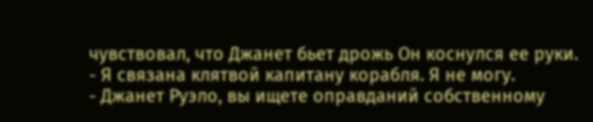чувствовал, что Джанет бьет дрожь Он коснулся ее руки.
- Я связана клятвой капитану корабля. Я не могу.
- Джанет Руэло, вы ищете оправданий собственному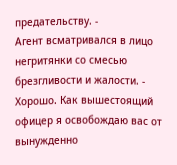предательству. -
Агент всматривался в лицо негритянки со смесью брезгливости и жалости. -
Хорошо. Как вышестоящий офицер я освобождаю вас от вынужденно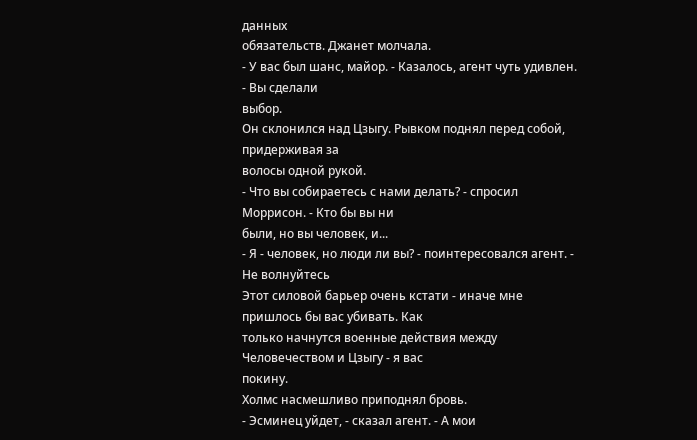данных
обязательств. Джанет молчала.
- У вас был шанс, майор. - Казалось, агент чуть удивлен. - Вы сделали
выбор.
Он склонился над Цзыгу. Рывком поднял перед собой, придерживая за
волосы одной рукой.
- Что вы собираетесь с нами делать? - спросил Моррисон. - Кто бы вы ни
были, но вы человек, и...
- Я - человек, но люди ли вы? - поинтересовался агент. - Не волнуйтесь
Этот силовой барьер очень кстати - иначе мне пришлось бы вас убивать. Как
только начнутся военные действия между Человечеством и Цзыгу - я вас
покину.
Холмс насмешливо приподнял бровь.
- Эсминец уйдет, - сказал агент. - А мои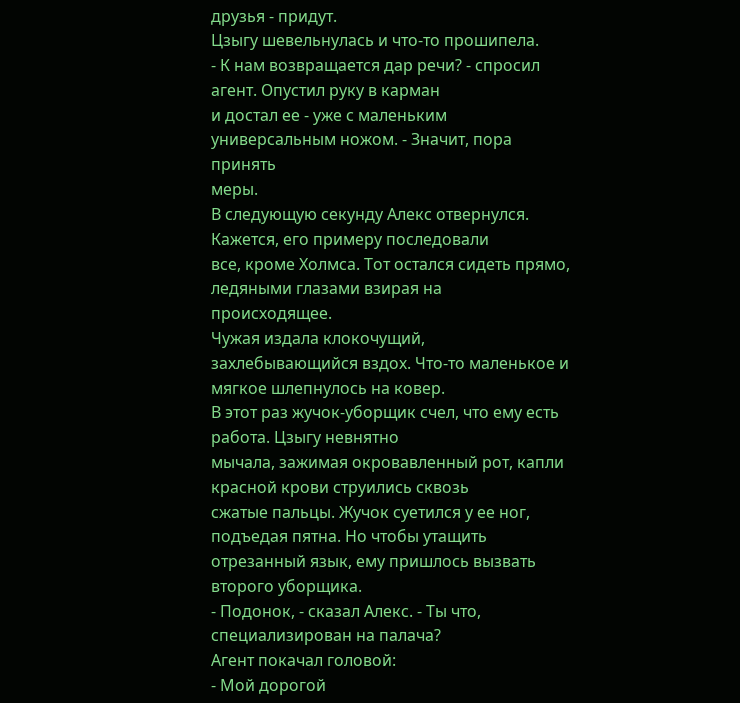друзья - придут.
Цзыгу шевельнулась и что-то прошипела.
- К нам возвращается дар речи? - спросил агент. Опустил руку в карман
и достал ее - уже с маленьким универсальным ножом. - Значит, пора принять
меры.
В следующую секунду Алекс отвернулся. Кажется, его примеру последовали
все, кроме Холмса. Тот остался сидеть прямо, ледяными глазами взирая на
происходящее.
Чужая издала клокочущий, захлебывающийся вздох. Что-то маленькое и
мягкое шлепнулось на ковер.
В этот раз жучок-уборщик счел, что ему есть работа. Цзыгу невнятно
мычала, зажимая окровавленный рот, капли красной крови струились сквозь
сжатые пальцы. Жучок суетился у ее ног, подъедая пятна. Но чтобы утащить
отрезанный язык, ему пришлось вызвать второго уборщика.
- Подонок, - сказал Алекс. - Ты что, специализирован на палача?
Агент покачал головой:
- Мой дорогой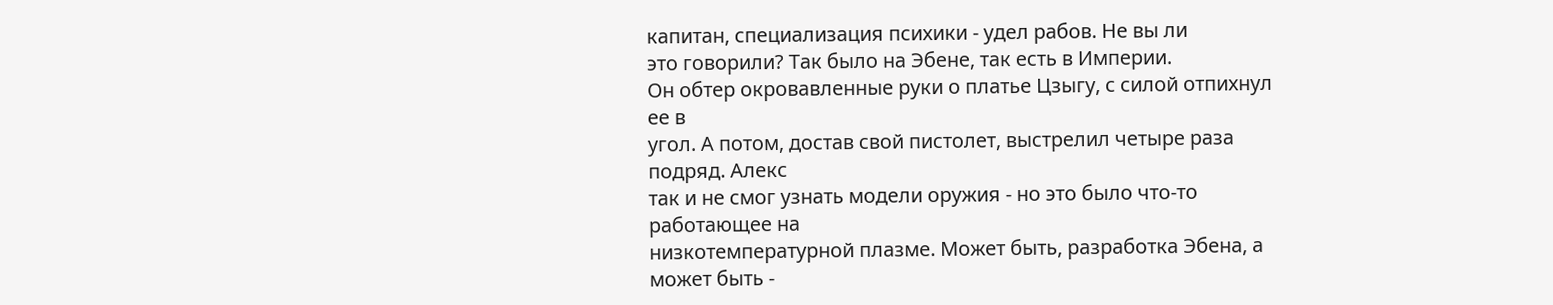капитан, специализация психики - удел рабов. Не вы ли
это говорили? Так было на Эбене, так есть в Империи.
Он обтер окровавленные руки о платье Цзыгу, с силой отпихнул ее в
угол. А потом, достав свой пистолет, выстрелил четыре раза подряд. Алекс
так и не смог узнать модели оружия - но это было что-то работающее на
низкотемпературной плазме. Может быть, разработка Эбена, а может быть -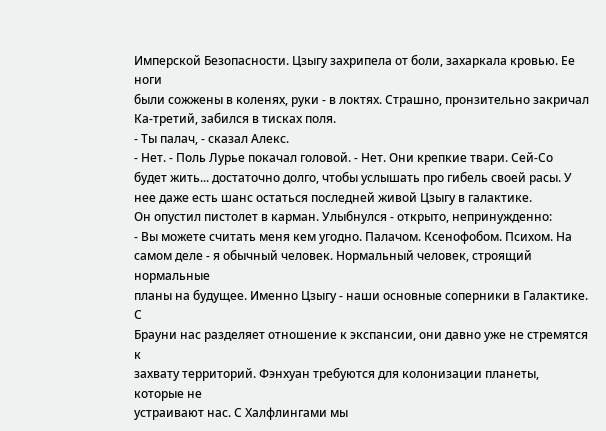Имперской Безопасности. Цзыгу захрипела от боли, захаркала кровью. Ее ноги
были сожжены в коленях, руки - в локтях. Страшно, пронзительно закричал
Ка-третий, забился в тисках поля.
- Ты палач, - сказал Алекс.
- Нет. - Поль Лурье покачал головой. - Нет. Они крепкие твари. Сей-Со
будет жить... достаточно долго, чтобы услышать про гибель своей расы. У
нее даже есть шанс остаться последней живой Цзыгу в галактике.
Он опустил пистолет в карман. Улыбнулся - открыто, непринужденно:
- Вы можете считать меня кем угодно. Палачом. Ксенофобом. Психом. На
самом деле - я обычный человек. Нормальный человек, строящий нормальные
планы на будущее. Именно Цзыгу - наши основные соперники в Галактике. С
Брауни нас разделяет отношение к экспансии, они давно уже не стремятся к
захвату территорий. Фэнхуан требуются для колонизации планеты, которые не
устраивают нас. С Халфлингами мы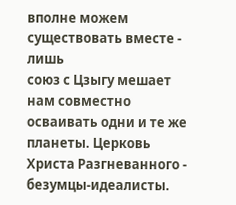вполне можем существовать вместе - лишь
союз с Цзыгу мешает нам совместно осваивать одни и те же планеты. Церковь
Христа Разгневанного - безумцы-идеалисты.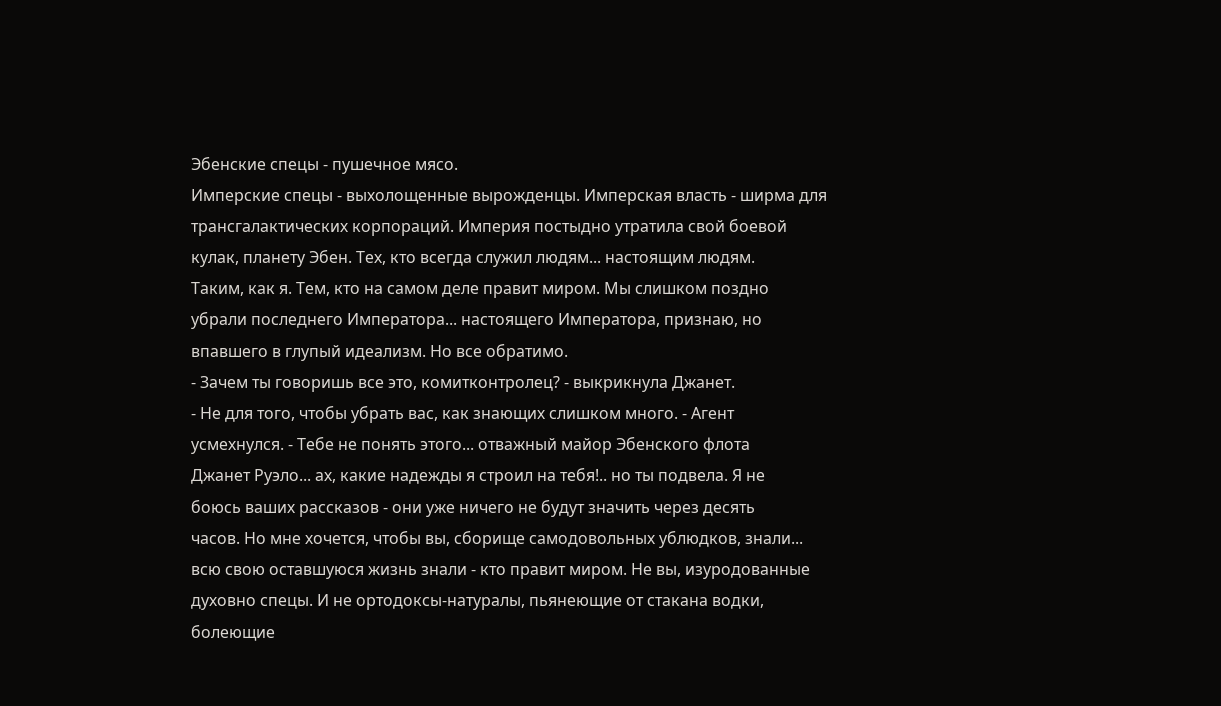Эбенские спецы - пушечное мясо.
Имперские спецы - выхолощенные вырожденцы. Имперская власть - ширма для
трансгалактических корпораций. Империя постыдно утратила свой боевой
кулак, планету Эбен. Тех, кто всегда служил людям... настоящим людям.
Таким, как я. Тем, кто на самом деле правит миром. Мы слишком поздно
убрали последнего Императора... настоящего Императора, признаю, но
впавшего в глупый идеализм. Но все обратимо.
- Зачем ты говоришь все это, комитконтролец? - выкрикнула Джанет.
- Не для того, чтобы убрать вас, как знающих слишком много. - Агент
усмехнулся. - Тебе не понять этого... отважный майор Эбенского флота
Джанет Руэло... ах, какие надежды я строил на тебя!.. но ты подвела. Я не
боюсь ваших рассказов - они уже ничего не будут значить через десять
часов. Но мне хочется, чтобы вы, сборище самодовольных ублюдков, знали...
всю свою оставшуюся жизнь знали - кто правит миром. Не вы, изуродованные
духовно спецы. И не ортодоксы-натуралы, пьянеющие от стакана водки,
болеющие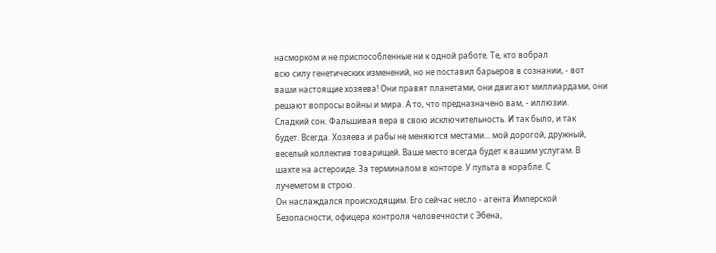насморком и не приспособленные ни к одной работе. Те, кто вобрал
всю силу генетических изменений, но не поставил барьеров в сознании, - вот
ваши настоящие хозяева! Они правят планетами, они двигают миллиардами, они
решают вопросы войны и мира. А то, что предназначено вам, - иллюзии.
Сладкий сон. Фальшивая вера в свою исключительность. И так было, и так
будет. Всегда. Хозяева и рабы не меняются местами... мой дорогой, дружный,
веселый коллектив товарищей. Ваше место всегда будет к вашим услугам. В
шахте на астероиде. За терминалом в конторе. У пульта в корабле. С
лучеметом в строю.
Он наслаждался происходящим. Его сейчас несло - агента Имперской
Безопасности, офицера контроля человечности с Эбена,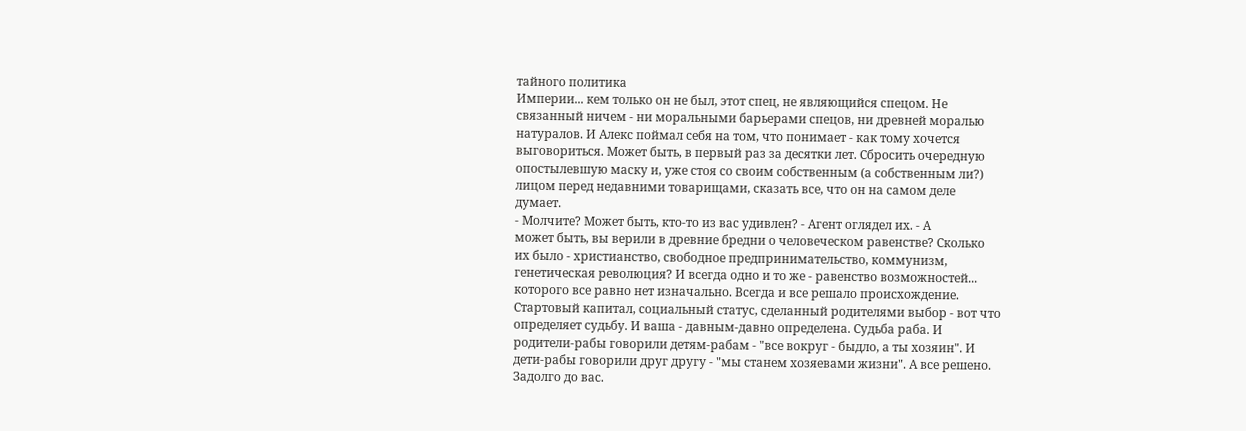тайного политика
Империи... кем только он не был, этот спец, не являющийся спецом. Не
связанный ничем - ни моральными барьерами спецов, ни древней моралью
натуралов. И Алекс поймал себя на том, что понимает - как тому хочется
выговориться. Может быть, в первый раз за десятки лет. Сбросить очередную
опостылевшую маску и, уже стоя со своим собственным (а собственным ли?)
лицом перед недавними товарищами, сказать все, что он на самом деле
думает.
- Молчите? Может быть, кто-то из вас удивлен? - Агент оглядел их. - А
может быть, вы верили в древние бредни о человеческом равенстве? Сколько
их было - христианство, свободное предпринимательство, коммунизм,
генетическая революция? И всегда одно и то же - равенство возможностей...
которого все равно нет изначально. Всегда и все решало происхождение.
Стартовый капитал, социальный статус, сделанный родителями выбор - вот что
определяет судьбу. И ваша - давным-давно определена. Судьба раба. И
родители-рабы говорили детям-рабам - "все вокруг - быдло, а ты хозяин". И
дети-рабы говорили друг другу - "мы станем хозяевами жизни". А все решено.
Задолго до вас.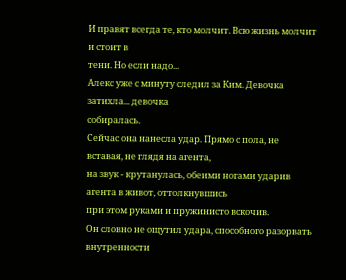И правят всегда те, кто молчит. Всю жизнь молчит и стоит в
тени. Но если надо...
Алекс уже с минуту следил за Ким. Девочка затихла... девочка
собиралась.
Сейчас она нанесла удар. Прямо с пола, не вставая, не глядя на агента,
на звук - крутанулась, обеими ногами ударив агента в живот, оттолкнувшись
при этом руками и пружинисто вскочив.
Он словно не ощутил удара, способного разорвать внутренности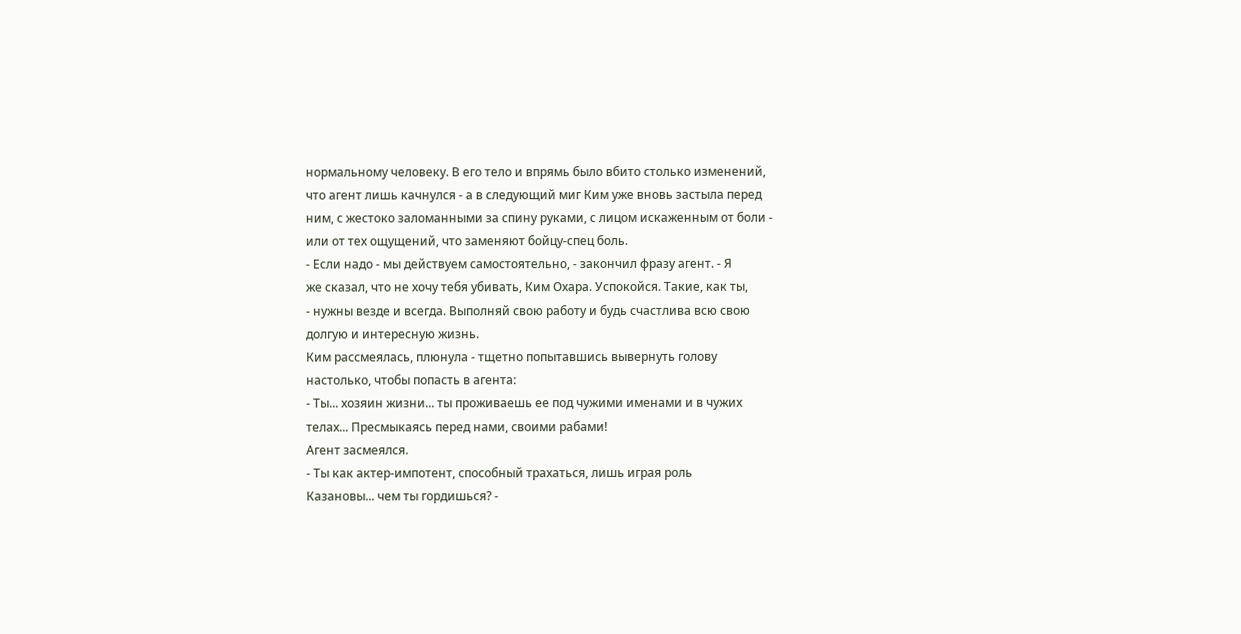нормальному человеку. В его тело и впрямь было вбито столько изменений,
что агент лишь качнулся - а в следующий миг Ким уже вновь застыла перед
ним, с жестоко заломанными за спину руками, с лицом искаженным от боли -
или от тех ощущений, что заменяют бойцу-спец боль.
- Если надо - мы действуем самостоятельно, - закончил фразу агент. - Я
же сказал, что не хочу тебя убивать, Ким Охара. Успокойся. Такие, как ты,
- нужны везде и всегда. Выполняй свою работу и будь счастлива всю свою
долгую и интересную жизнь.
Ким рассмеялась, плюнула - тщетно попытавшись вывернуть голову
настолько, чтобы попасть в агента:
- Ты... хозяин жизни... ты проживаешь ее под чужими именами и в чужих
телах... Пресмыкаясь перед нами, своими рабами!
Агент засмеялся.
- Ты как актер-импотент, способный трахаться, лишь играя роль
Казановы... чем ты гордишься? -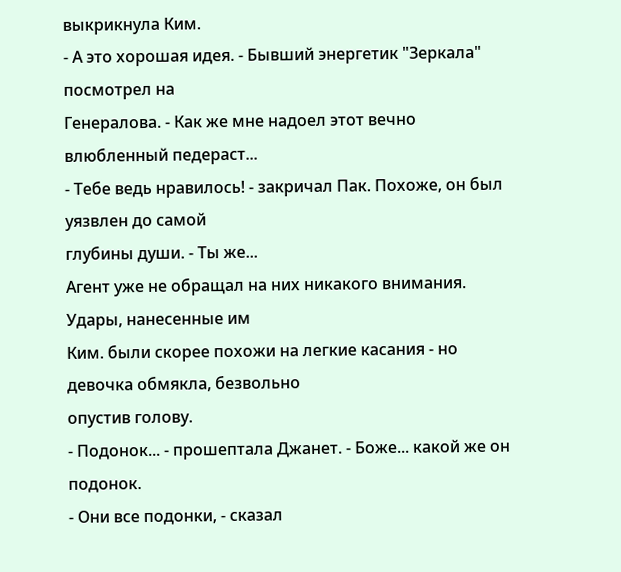выкрикнула Ким.
- А это хорошая идея. - Бывший энергетик "Зеркала" посмотрел на
Генералова. - Как же мне надоел этот вечно влюбленный педераст...
- Тебе ведь нравилось! - закричал Пак. Похоже, он был уязвлен до самой
глубины души. - Ты же...
Агент уже не обращал на них никакого внимания. Удары, нанесенные им
Ким. были скорее похожи на легкие касания - но девочка обмякла, безвольно
опустив голову.
- Подонок... - прошептала Джанет. - Боже... какой же он подонок.
- Они все подонки, - сказал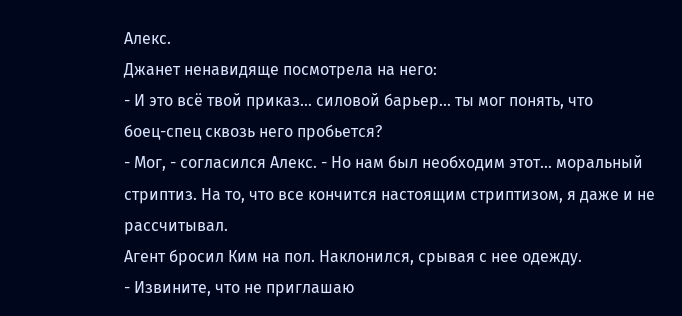Алекс.
Джанет ненавидяще посмотрела на него:
- И это всё твой приказ... силовой барьер... ты мог понять, что
боец-спец сквозь него пробьется?
- Мог, - согласился Алекс. - Но нам был необходим этот... моральный
стриптиз. На то, что все кончится настоящим стриптизом, я даже и не
рассчитывал.
Агент бросил Ким на пол. Наклонился, срывая с нее одежду.
- Извините, что не приглашаю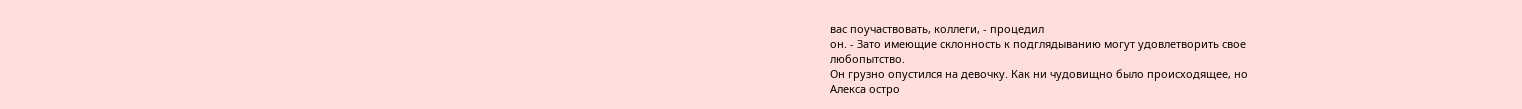вас поучаствовать, коллеги, - процедил
он. - Зато имеющие склонность к подглядыванию могут удовлетворить свое
любопытство.
Он грузно опустился на девочку. Как ни чудовищно было происходящее, но
Алекса остро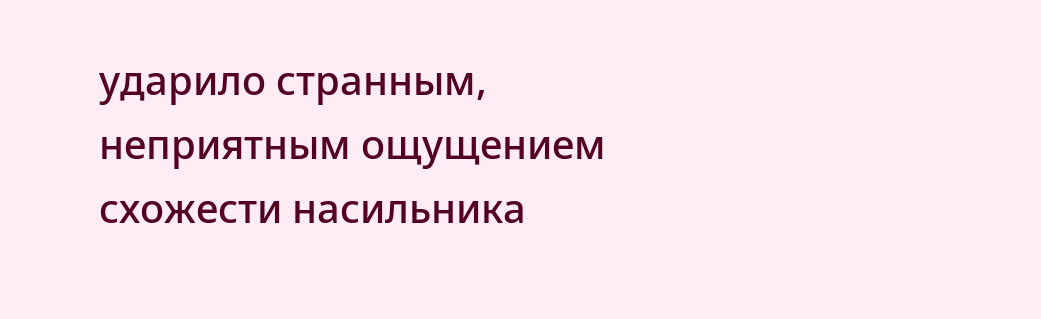ударило странным, неприятным ощущением схожести насильника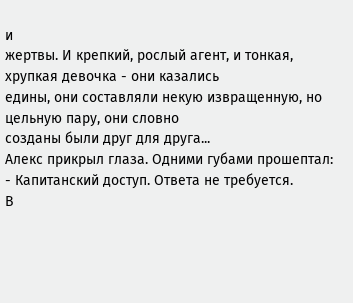и
жертвы. И крепкий, рослый агент, и тонкая, хрупкая девочка - они казались
едины, они составляли некую извращенную, но цельную пару, они словно
созданы были друг для друга...
Алекс прикрыл глаза. Одними губами прошептал:
- Капитанский доступ. Ответа не требуется.
В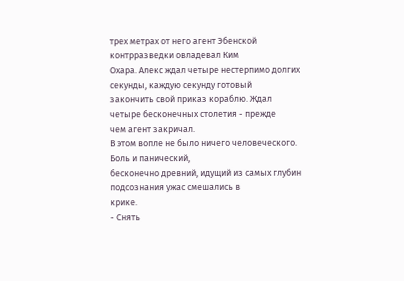трех метрах от него агент Эбенской контрразведки овладевал Ким
Охара. Алекс ждал четыре нестерпимо долгих секунды, каждую секунду готовый
закончить свой приказ кораблю. Ждал четыре бесконечных столетия - прежде
чем агент закричал.
В этом вопле не было ничего человеческого. Боль и панический,
бесконечно древний, идущий из самых глубин подсознания ужас смешались в
крике.
- Снять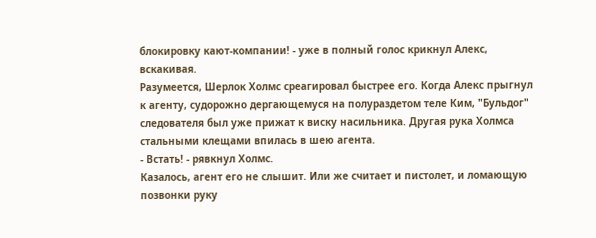блокировку кают-компании! - уже в полный голос крикнул Алекс,
вскакивая.
Разумеется, Шерлок Холмс среагировал быстрее его. Когда Алекс прыгнул
к агенту, судорожно дергающемуся на полураздетом теле Ким, "Бульдог"
следователя был уже прижат к виску насильника. Другая рука Холмса
стальными клещами впилась в шею агента.
- Встать! - рявкнул Холмс.
Казалось, агент его не слышит. Или же считает и пистолет, и ломающую
позвонки руку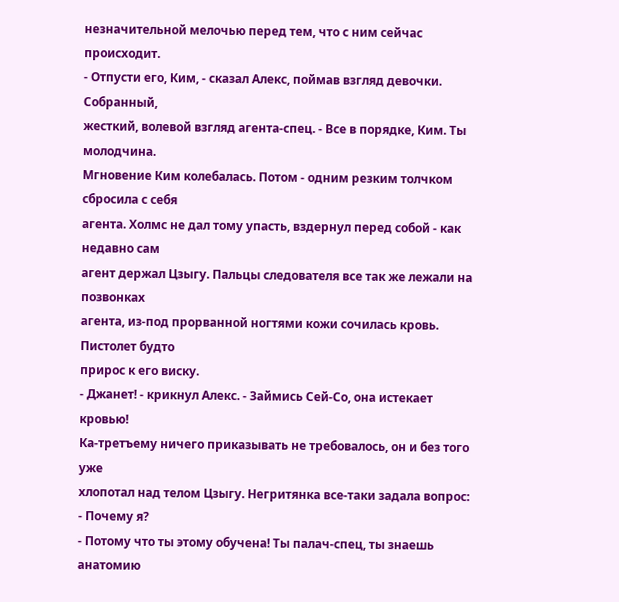незначительной мелочью перед тем, что с ним сейчас
происходит.
- Отпусти его, Ким, - сказал Алекс, поймав взгляд девочки. Собранный,
жесткий, волевой взгляд агента-спец. - Все в порядке, Ким. Ты молодчина.
Мгновение Ким колебалась. Потом - одним резким толчком сбросила с себя
агента. Холмс не дал тому упасть, вздернул перед собой - как недавно сам
агент держал Цзыгу. Пальцы следователя все так же лежали на позвонках
агента, из-под прорванной ногтями кожи сочилась кровь. Пистолет будто
прирос к его виску.
- Джанет! - крикнул Алекс. - Займись Сей-Со, она истекает кровью!
Ка-третъему ничего приказывать не требовалось, он и без того уже
хлопотал над телом Цзыгу. Негритянка все-таки задала вопрос:
- Почему я?
- Потому что ты этому обучена! Ты палач-спец, ты знаешь анатомию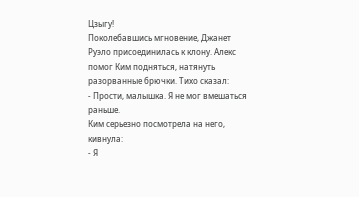Цзыгу!
Поколебавшись мгновение, Джанет Руэло присоединилась к клону. Алекс
помог Ким подняться, натянуть разорванные брючки. Тихо сказал:
- Прости, малышка. Я не мог вмешаться раньше.
Ким серьезно посмотрела на него, кивнула:
- Я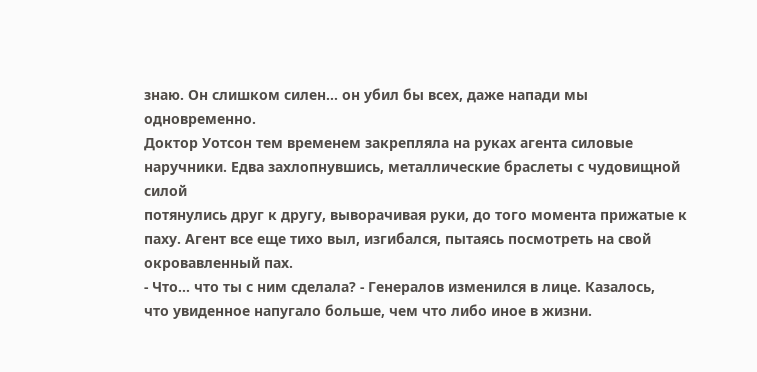знаю. Он слишком силен... он убил бы всех, даже напади мы
одновременно.
Доктор Уотсон тем временем закрепляла на руках агента силовые
наручники. Едва захлопнувшись, металлические браслеты с чудовищной силой
потянулись друг к другу, выворачивая руки, до того момента прижатые к
паху. Агент все еще тихо выл, изгибался, пытаясь посмотреть на свой
окровавленный пах.
- Что... что ты с ним сделала? - Генералов изменился в лице. Казалось,
что увиденное напугало больше, чем что либо иное в жизни.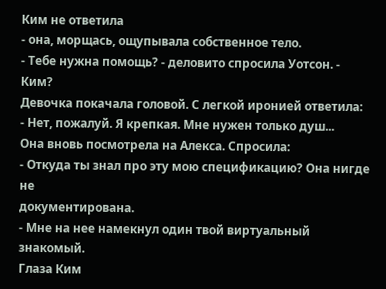Ким не ответила
- она, морщась, ощупывала собственное тело.
- Тебе нужна помощь? - деловито спросила Уотсон. - Ким?
Девочка покачала головой. С легкой иронией ответила:
- Нет, пожалуй. Я крепкая. Мне нужен только душ...
Она вновь посмотрела на Алекса. Спросила:
- Откуда ты знал про эту мою спецификацию? Она нигде не
документирована.
- Мне на нее намекнул один твой виртуальный знакомый.
Глаза Ким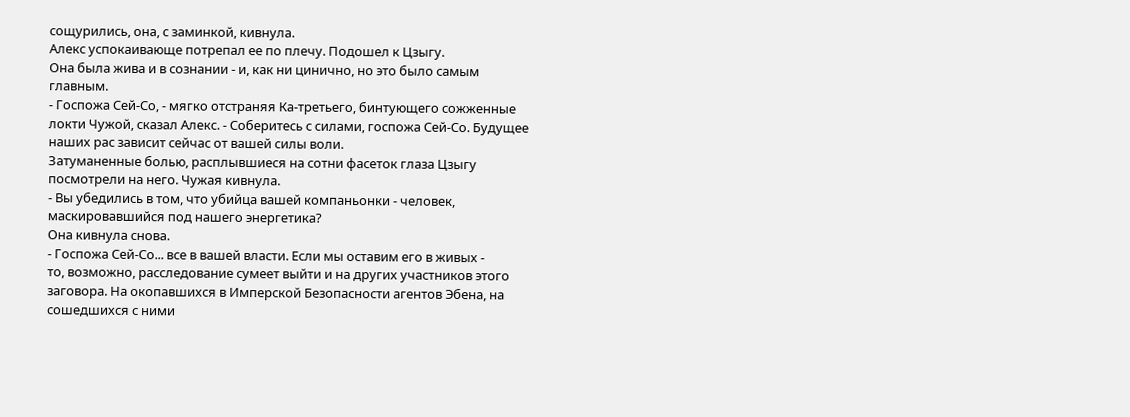сощурились, она, с заминкой, кивнула.
Алекс успокаивающе потрепал ее по плечу. Подошел к Цзыгу.
Она была жива и в сознании - и, как ни цинично, но это было самым
главным.
- Госпожа Сей-Со, - мягко отстраняя Ка-третьего, бинтующего сожженные
локти Чужой, сказал Алекс. - Соберитесь с силами, госпожа Сей-Со. Будущее
наших рас зависит сейчас от вашей силы воли.
Затуманенные болью, расплывшиеся на сотни фасеток глаза Цзыгу
посмотрели на него. Чужая кивнула.
- Вы убедились в том, что убийца вашей компаньонки - человек,
маскировавшийся под нашего энергетика?
Она кивнула снова.
- Госпожа Сей-Со... все в вашей власти. Если мы оставим его в живых -
то, возможно, расследование сумеет выйти и на других участников этого
заговора. На окопавшихся в Имперской Безопасности агентов Эбена, на
сошедшихся с ними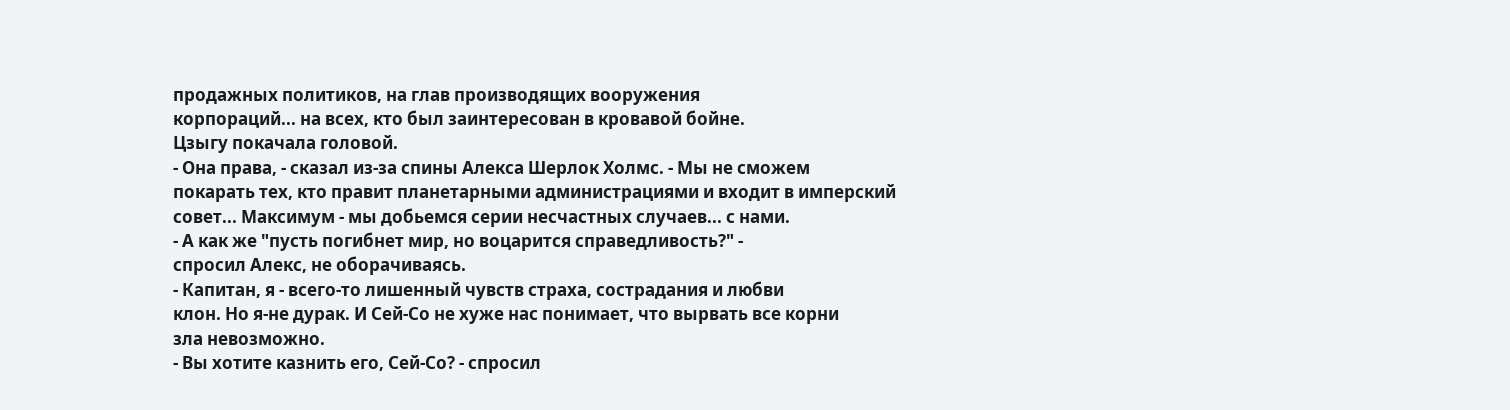продажных политиков, на глав производящих вооружения
корпораций... на всех, кто был заинтересован в кровавой бойне.
Цзыгу покачала головой.
- Она права, - сказал из-за спины Алекса Шерлок Холмс. - Мы не сможем
покарать тех, кто правит планетарными администрациями и входит в имперский
совет... Максимум - мы добьемся серии несчастных случаев... с нами.
- А как же "пусть погибнет мир, но воцарится справедливость?" -
спросил Алекс, не оборачиваясь.
- Капитан, я - всего-то лишенный чувств страха, сострадания и любви
клон. Но я-не дурак. И Сей-Со не хуже нас понимает, что вырвать все корни
зла невозможно.
- Вы хотите казнить его, Сей-Со? - спросил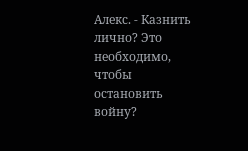Алекс. - Казнить лично? Это
необходимо, чтобы остановить войну?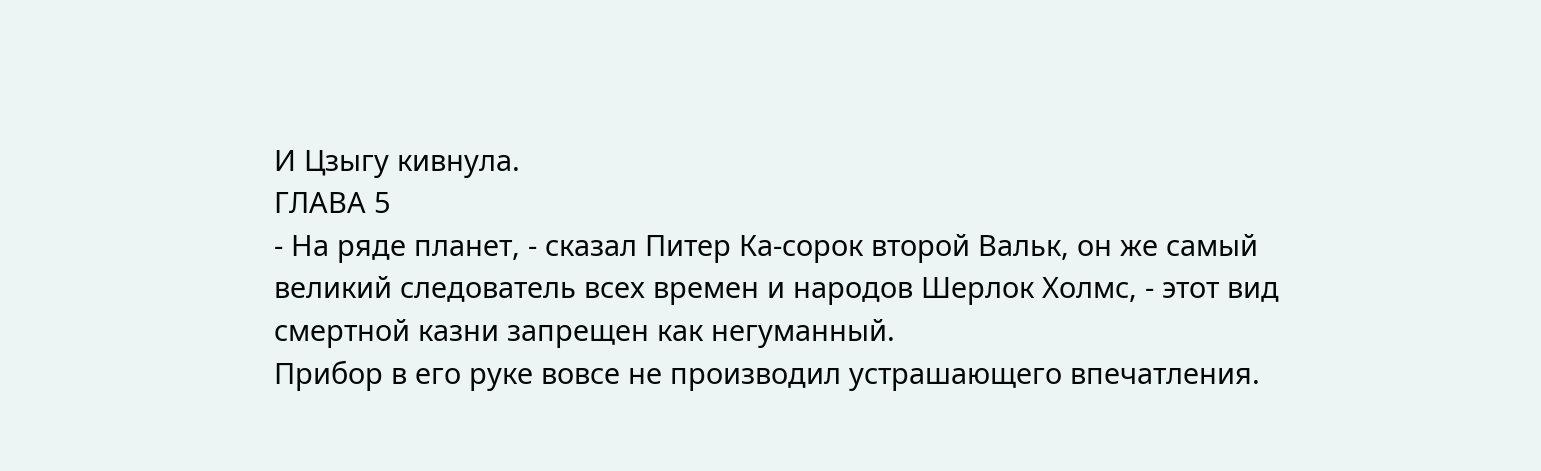И Цзыгу кивнула.
ГЛАВА 5
- На ряде планет, - сказал Питер Ка-сорок второй Вальк, он же самый
великий следователь всех времен и народов Шерлок Холмс, - этот вид
смертной казни запрещен как негуманный.
Прибор в его руке вовсе не производил устрашающего впечатления.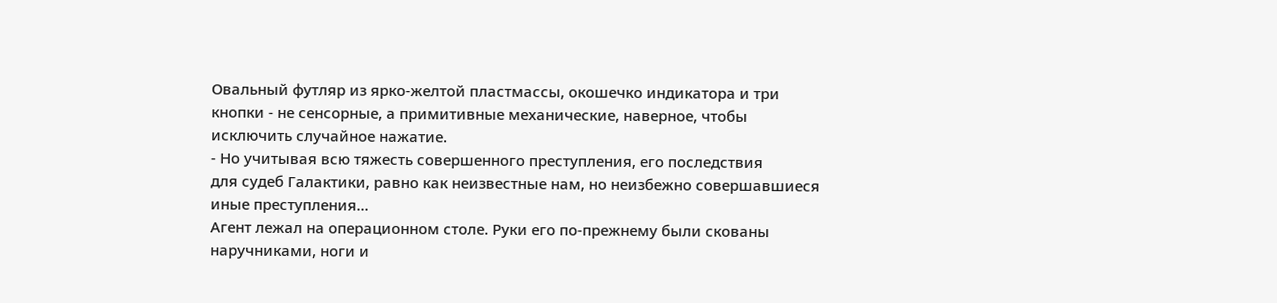Овальный футляр из ярко-желтой пластмассы, окошечко индикатора и три
кнопки - не сенсорные, а примитивные механические, наверное, чтобы
исключить случайное нажатие.
- Но учитывая всю тяжесть совершенного преступления, его последствия
для судеб Галактики, равно как неизвестные нам, но неизбежно совершавшиеся
иные преступления...
Агент лежал на операционном столе. Руки его по-прежнему были скованы
наручниками, ноги и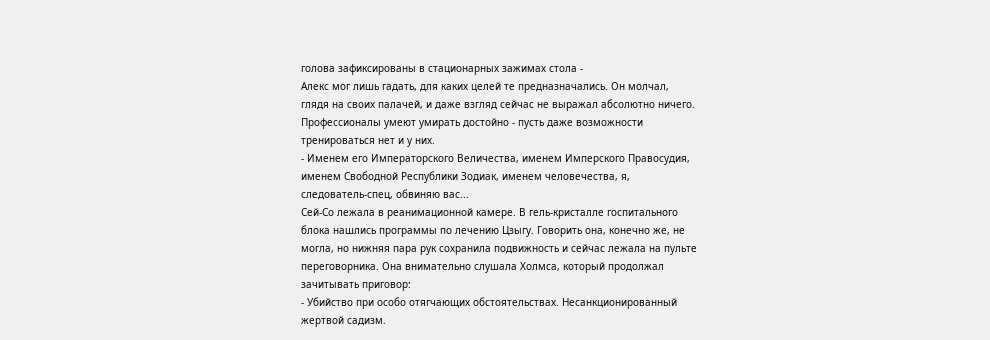голова зафиксированы в стационарных зажимах стола -
Алекс мог лишь гадать, для каких целей те предназначались. Он молчал,
глядя на своих палачей, и даже взгляд сейчас не выражал абсолютно ничего.
Профессионалы умеют умирать достойно - пусть даже возможности
тренироваться нет и у них.
- Именем его Императорского Величества, именем Имперского Правосудия,
именем Свободной Республики Зодиак, именем человечества, я,
следователь-спец, обвиняю вас...
Сей-Со лежала в реанимационной камере. В гель-кристалле госпитального
блока нашлись программы по лечению Цзыгу. Говорить она, конечно же, не
могла, но нижняя пара рук сохранила подвижность и сейчас лежала на пульте
переговорника. Она внимательно слушала Холмса, который продолжал
зачитывать приговор:
- Убийство при особо отягчающих обстоятельствах. Несанкционированный
жертвой садизм.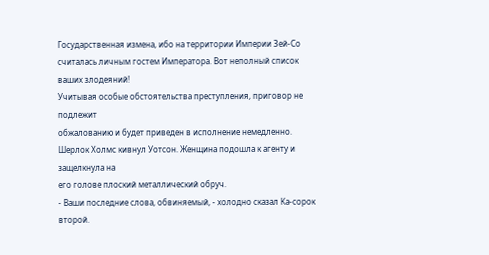Государственная измена, ибо на территории Империи Зей-Со
считалась личным гостем Императора. Вот неполный список ваших злодеяний!
Учитывая особые обстоятельства преступления, приговор не подлежит
обжалованию и будет приведен в исполнение немедленно.
Шерлок Холмс кивнул Уотсон. Женщина подошла к агенту и защелкнула на
его голове плоский металлический обруч.
- Ваши последние слова, обвиняемый, - холодно сказал Ка-сорок второй.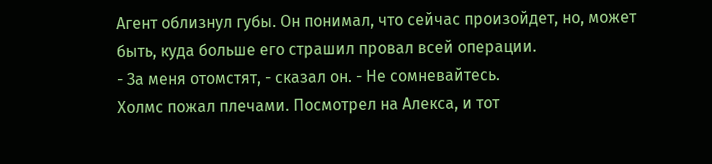Агент облизнул губы. Он понимал, что сейчас произойдет, но, может
быть, куда больше его страшил провал всей операции.
- За меня отомстят, - сказал он. - Не сомневайтесь.
Холмс пожал плечами. Посмотрел на Алекса, и тот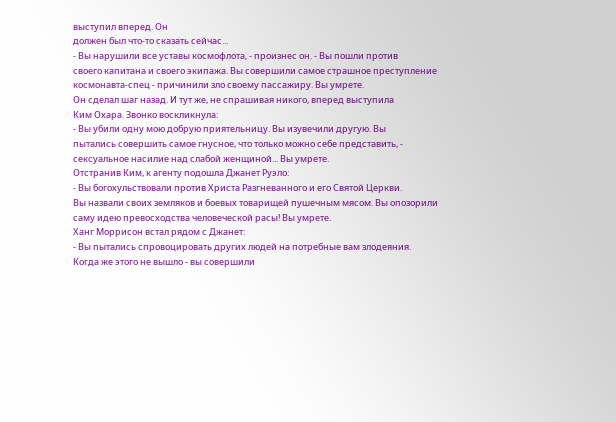выступил вперед. Он
должен был что-то сказать сейчас...
- Вы нарушили все уставы космофлота, - произнес он. - Вы пошли против
своего капитана и своего экипажа. Вы совершили самое страшное преступление
космонавта-спец - причинили зло своему пассажиру. Вы умрете.
Он сделал шаг назад. И тут же, не спрашивая никого, вперед выступила
Ким Охара. Звонко воскликнула:
- Вы убили одну мою добрую приятельницу. Вы изувечили другую. Вы
пытались совершить самое гнусное, что только можно себе представить, -
сексуальное насилие над слабой женщиной... Вы умрете.
Отстранив Ким, к агенту подошла Джанет Руэло:
- Вы богохульствовали против Христа Разгневанного и его Святой Церкви.
Вы назвали своих земляков и боевых товарищей пушечным мясом. Вы опозорили
саму идею превосходства человеческой расы! Вы умрете.
Ханг Моррисон встал рядом с Джанет:
- Вы пытались спровоцировать других людей на потребные вам злодеяния.
Когда же этого не вышло - вы совершили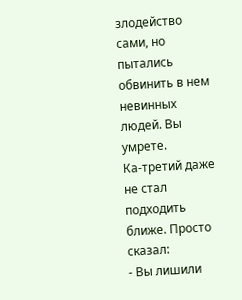злодейство сами, но пытались
обвинить в нем невинных людей. Вы умрете.
Ка-третий даже не стал подходить ближе. Просто сказал:
- Вы лишили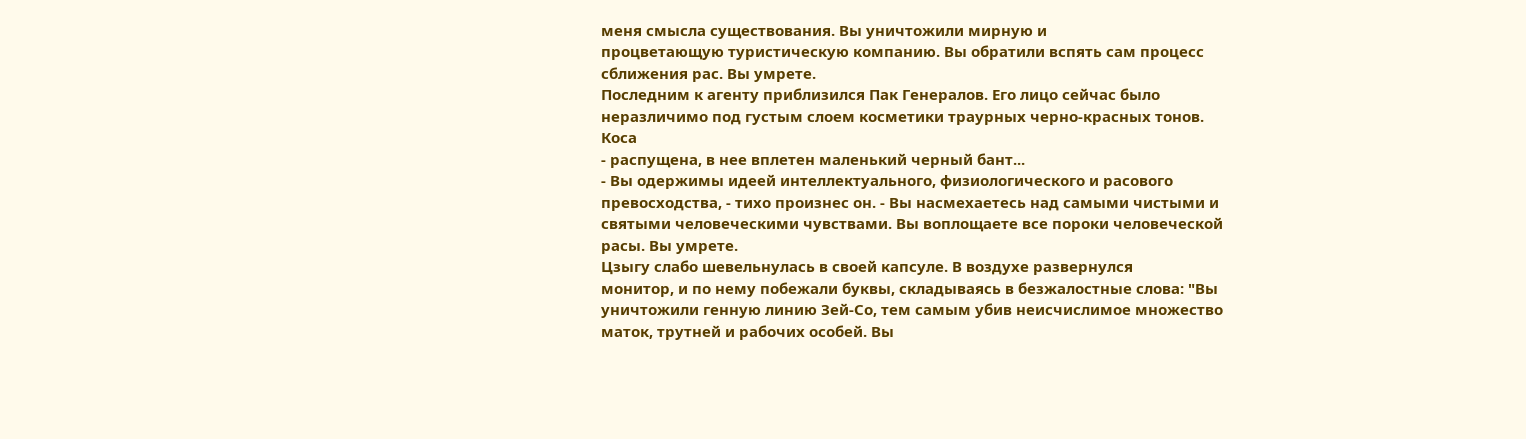меня смысла существования. Вы уничтожили мирную и
процветающую туристическую компанию. Вы обратили вспять сам процесс
сближения рас. Вы умрете.
Последним к агенту приблизился Пак Генералов. Его лицо сейчас было
неразличимо под густым слоем косметики траурных черно-красных тонов. Коса
- распущена, в нее вплетен маленький черный бант...
- Вы одержимы идеей интеллектуального, физиологического и расового
превосходства, - тихо произнес он. - Вы насмехаетесь над самыми чистыми и
святыми человеческими чувствами. Вы воплощаете все пороки человеческой
расы. Вы умрете.
Цзыгу слабо шевельнулась в своей капсуле. В воздухе развернулся
монитор, и по нему побежали буквы, складываясь в безжалостные слова: "Вы
уничтожили генную линию Зей-Со, тем самым убив неисчислимое множество
маток, трутней и рабочих особей. Вы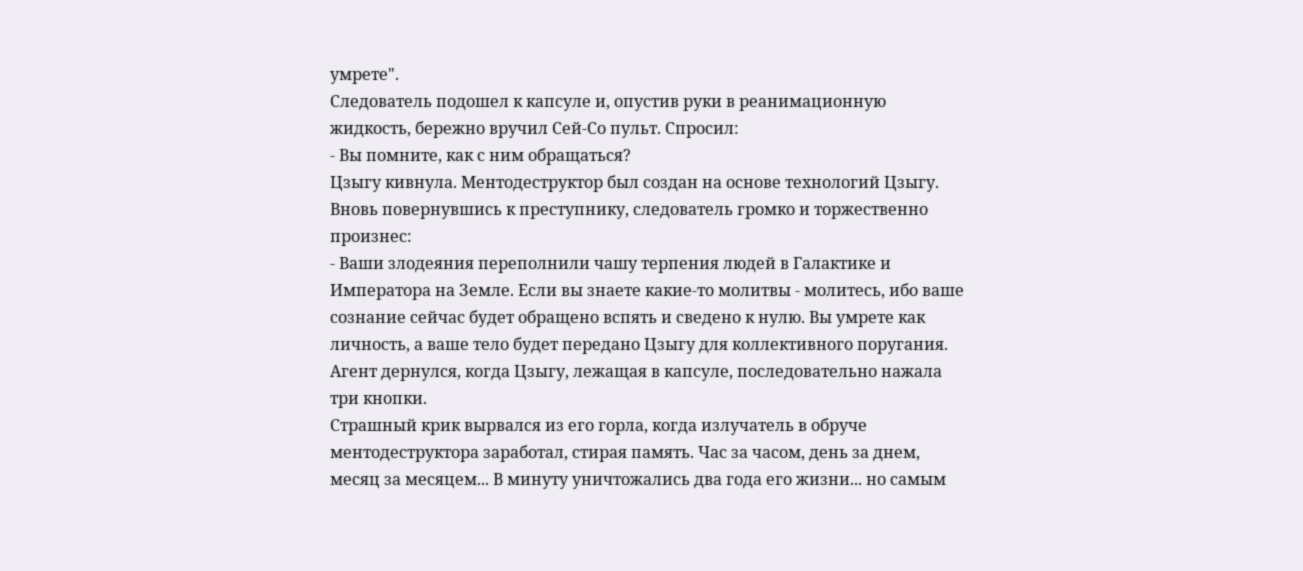умрете".
Следователь подошел к капсуле и, опустив руки в реанимационную
жидкость, бережно вручил Сей-Со пульт. Спросил:
- Вы помните, как с ним обращаться?
Цзыгу кивнула. Ментодеструктор был создан на основе технологий Цзыгу.
Вновь повернувшись к преступнику, следователь громко и торжественно
произнес:
- Ваши злодеяния переполнили чашу терпения людей в Галактике и
Императора на Земле. Если вы знаете какие-то молитвы - молитесь, ибо ваше
сознание сейчас будет обращено вспять и сведено к нулю. Вы умрете как
личность, а ваше тело будет передано Цзыгу для коллективного поругания.
Агент дернулся, когда Цзыгу, лежащая в капсуле, последовательно нажала
три кнопки.
Страшный крик вырвался из его горла, когда излучатель в обруче
ментодеструктора заработал, стирая память. Час за часом, день за днем,
месяц за месяцем... В минуту уничтожались два года его жизни... но самым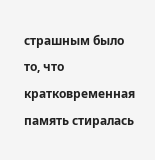страшным было то, что кратковременная память стиралась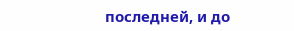последней, и до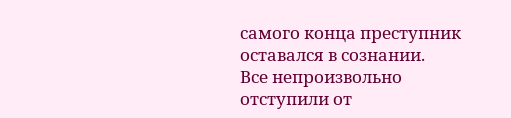самого конца преступник оставался в сознании.
Все непроизвольно отступили от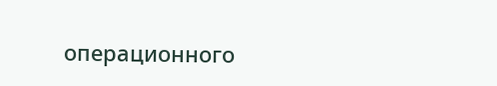операционного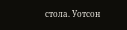стола. Уотсон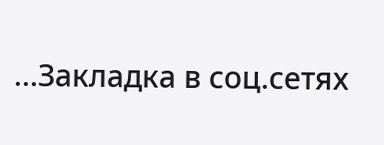...Закладка в соц.сетях